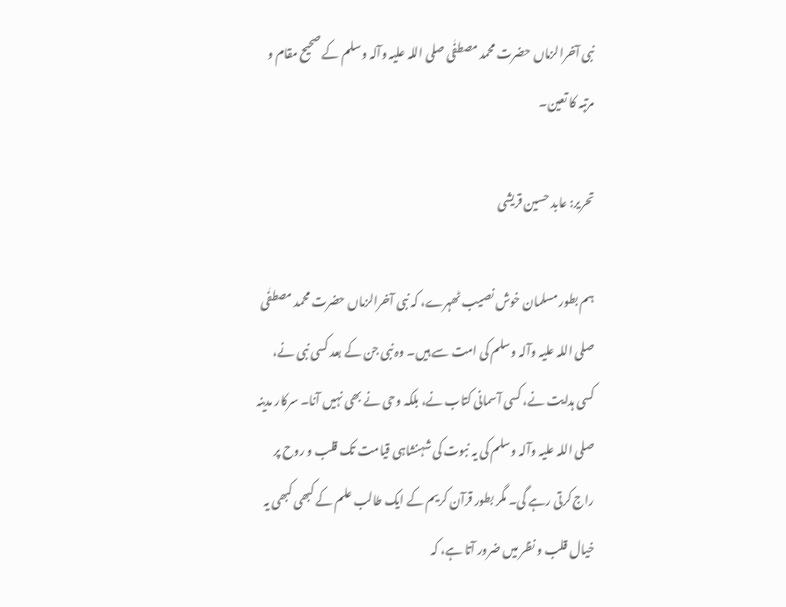نبی آخرالزماں حضرت محمد مصطفٰی صلی اللہ علیہ وآلہ وسلم کے صحیح مقام و مرتبہ کا تعین۔

تحریر: عابد حسین قریشی

ہم بطور مسلمان خوش نصیب ٹھہرے، کہ نبی آخرالزماں حضرت محمد مصطفٰی صلی اللہ علیہ وآلہ وسلم کی امت سے ہیں۔ وہ نبی جن کے بعد کسی نبی نے، کسی ہدایت نے، کسی آسمانی کتاب نے، بلکہ وحی نے بھی نہیں آنا۔ سرکار مدینہ صلی اللہ علیہ وآلہ وسلم کی یہ نبوت کی شہنشاہی قیامت تک قلب و روح پر راج کرتی رہے گی۔ مگر بطور قرآن کریم کے ایک طالب علم کے کبھی کبھی یہ خیال قلب و نظر میں ضرور آتا ہے، کہ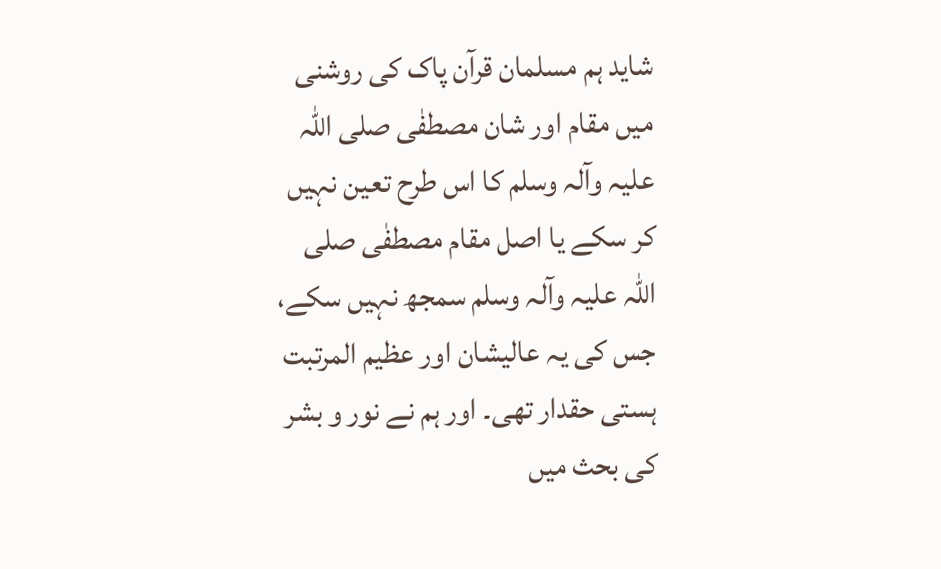شاید ہم مسلمان قرآن پاک کی روشنی میں مقام اور شان مصطفٰی صلی اللہ علیہ وآلہ وسلم کا اس طرح تعین نہیں کر سکے یا اصل مقام مصطفٰی صلی اللہ علیہ وآلہ وسلم سمجھ نہیں سکے، جس کی یہ عالیشان اور عظیم المرتبت ہستی حقدار تھی۔ اور ہم نے نور و بشر کی بحث میں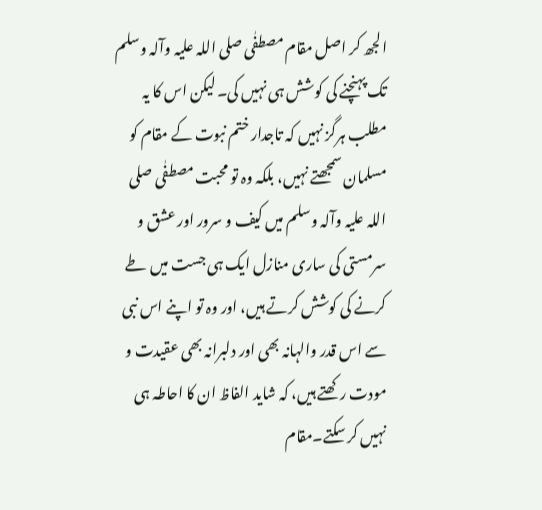الجھ کر اصل مقام مصطفٰی صلی اللہ علیہ وآلہ وسلم تک پہنچنے کی کوشش ہی نہیں کی۔ لیکن اس کا یہ مطلب ہرگز نہیں کہ تاجدار ختم نبوت کے مقام کو مسلمان سمجھتے نہیں، بلکہ وہ تو محبت مصطفٰی صلی اللہ علیہ وآلہ وسلم میں کیف و سرور اور عشق و سرمستی کی ساری منازل ایک ہی جست میں طے کرنے کی کوشش کرتے ہیں، اور وہ تو اپنے اس نبی سے اس قدر والہانہ بھی اور دلبرانہ بھی عقیدت و مودت رکھتے ہیں، کہ شاید الفاظ ان کا احاطہ ہی نہیں کر سکتے۔مقام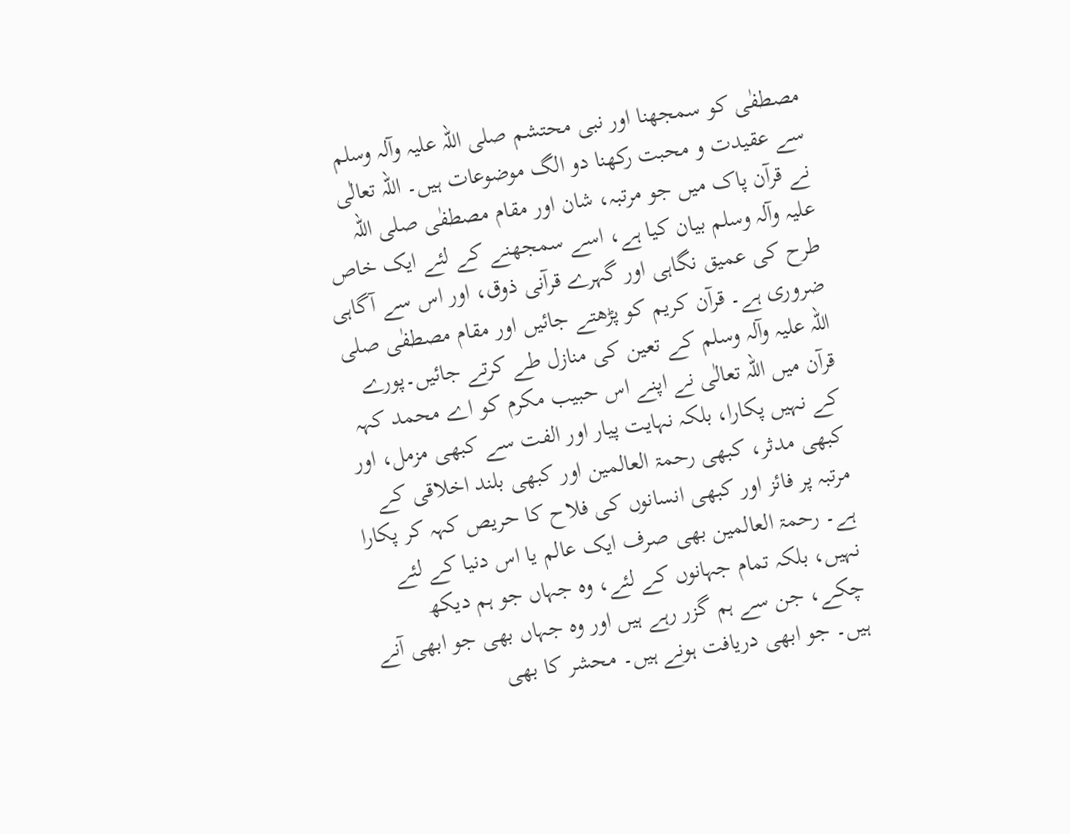مصطفٰی کو سمجھنا اور نبی محتشم صلی اللہ علیہ وآلہ وسلم سے عقیدت و محبت رکھنا دو الگ موضوعات ہیں۔ اللہ تعالٰی نے قرآن پاک میں جو مرتبہ، شان اور مقام مصطفٰی صلی اللہ علیہ وآلہ وسلم بیان کیا ہے، اسے سمجھنے کے لئے ایک خاص طرح کی عمیق نگاہی اور گہرے قرآنی ذوق، اور اس سے آگاہی ضروری ہے۔ قرآن کریم کو پڑھتے جائیں اور مقام مصطفٰی صلی اللہ علیہ وآلہ وسلم کے تعین کی منازل طے کرتے جائیں۔پورے قرآن میں اللہ تعالٰی نے اپنے اس حبیب مکرم کو اے محمد کہہ کے نہیں پکارا، بلکہ نہایت پیار اور الفت سے کبھی مزمل، اور کبھی مدثر، کبھی رحمۃ العالمین اور کبھی بلند اخلاقی کے مرتبہ پر فائز اور کبھی انسانوں کی فلاح کا حریص کہہ کر پکارا ہے۔ رحمۃ العالمین بھی صرف ایک عالم یا اس دنیا کے لئے نہیں، بلکہ تمام جہانوں کے لئے، وہ جہاں جو ہم دیکھ چکے، جن سے ہم گزر رہے ہیں اور وہ جہاں بھی جو ابھی آنے ہیں۔ جو ابھی دریافت ہونے ہیں۔ محشر کا بھی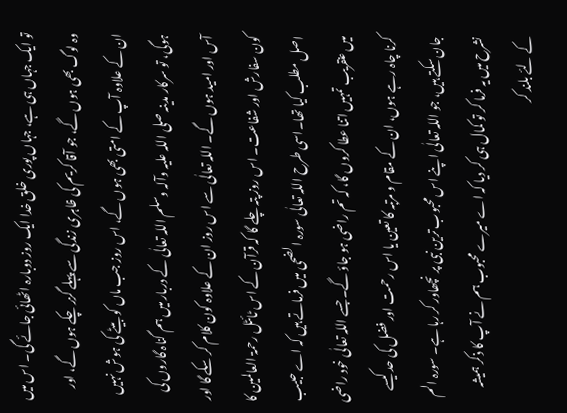تو ایک جہاں ہی ہے، جہاں پوری خلق خدا ایک روز دوبارہ اٹھائی جائے گی۔ اس میں وہ لوگ بھی ہوں گے، جو آقا کریم کی ظاہری زندگی سے پہلے گزر چکے ہوں گے، اور ان کے علاوہ آپ کے امتی بھی ہوں گے، اس روز جب ماں کو بیٹے کی ہوش نہیں ہوگی، تو سرکار مدینہ صلی اللہ علیہ وآلہ وسلم اللہ تعالٰی کے دربار میں ہم گناہ گاروں کی آس اور امید ہوں گے۔ اللہ تعالٰی سے اس روز ان کے علاوہ کون کلام کر سکے گا اور کون سفارش اور شفاعت۔ اس روز پتہ چلے گا کہ قرآن کے اس ٹائٹل رحمۃ العالمین کا اصل مطلب کیا تھا۔اسی طرح اللہ تعالٰی سورہ الضحی میں فرماتے ہیں کہ اے حبیب میں عنقریب تمہیں اتنا عطا کروں گا، کہ تم راضی ہو جاؤ گے۔ جسے اللہ تعالٰی خود راضی کرنا چاہ رہے ہوں، ان کے مقام و مرتبہ کا تعین یا اس رحمت اور فضل کی حد کیسے جان سکتے ہیں، جو اللہ تعالٰی اپنے اس محبوب ترین نبی پر نچھاور کر رہا ہے۔ سورہ الم نشرح میں یہ فرما کر تو کمال ہی کر دیا کہ اے میرے محبوب ہم نے آپ کا ذکر ہمیشہ کے لئے بلند کر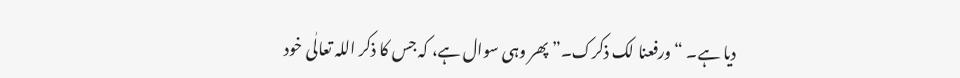دیا ہے۔ “ورفعنا لک ذکرک۔” پھر وہی سوال ہے، کہ جس کا ذکر اللہ تعالٰی خود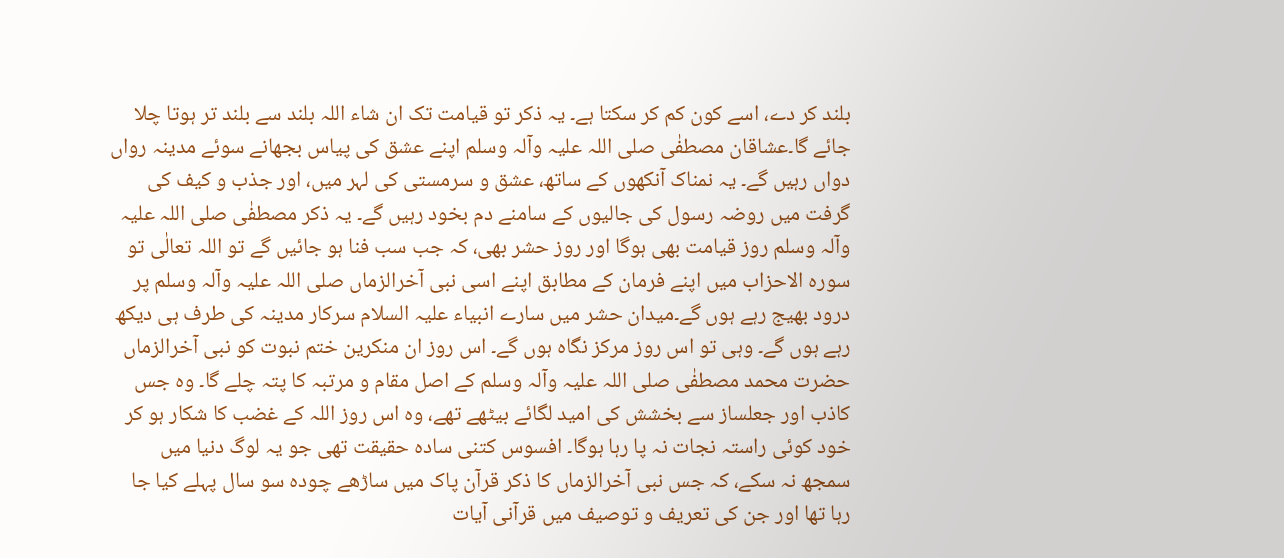بلند کر دے، اسے کون کم کر سکتا ہے۔ یہ ذکر تو قیامت تک ان شاء اللہ بلند سے بلند تر ہوتا چلا جائے گا۔عشاقان مصطفٰی صلی اللہ علیہ وآلہ وسلم اپنے عشق کی پیاس بجھانے سوئے مدینہ رواں دواں رہیں گے۔ یہ نمناک آنکھوں کے ساتھ، عشق و سرمستی کی لہر میں، اور جذب و کیف کی گرفت میں روضہ رسول کی جالیوں کے سامنے دم بخود رہیں گے۔ یہ ذکر مصطفٰی صلی اللہ علیہ وآلہ وسلم روز قیامت بھی ہوگا اور روز حشر بھی، کہ جب سب فنا ہو جائیں گے تو اللہ تعالٰی تو سورہ الاحزاب میں اپنے فرمان کے مطابق اپنے اسی نبی آخرالزماں صلی اللہ علیہ وآلہ وسلم پر درود بھیج رہے ہوں گے۔میدان حشر میں سارے انبیاء علیہ السلام سرکار مدینہ کی طرف ہی دیکھ رہے ہوں گے۔ وہی تو اس روز مرکز نگاہ ہوں گے۔ اس روز ان منکرین ختم نبوت کو نبی آخرالزماں حضرت محمد مصطفٰی صلی اللہ علیہ وآلہ وسلم کے اصل مقام و مرتبہ کا پتہ چلے گا۔ وہ جس کاذب اور جعلساز سے بخشش کی امید لگائے بیٹھے تھے، وہ اس روز اللہ کے غضب کا شکار ہو کر خود کوئی راستہ نجات نہ پا رہا ہوگا۔ افسوس کتنی سادہ حقیقت تھی جو یہ لوگ دنیا میں سمجھ نہ سکے، کہ جس نبی آخرالزماں کا ذکر قرآن پاک میں ساڑھے چودہ سو سال پہلے کیا جا رہا تھا اور جن کی تعریف و توصیف میں قرآنی آیات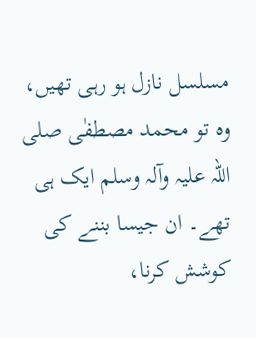مسلسل نازل ہو رہی تھیں، وہ تو محمد مصطفٰی صلی اللہ علیہ وآلہ وسلم ایک ہی تھے۔ ان جیسا بننے کی کوشش کرنا،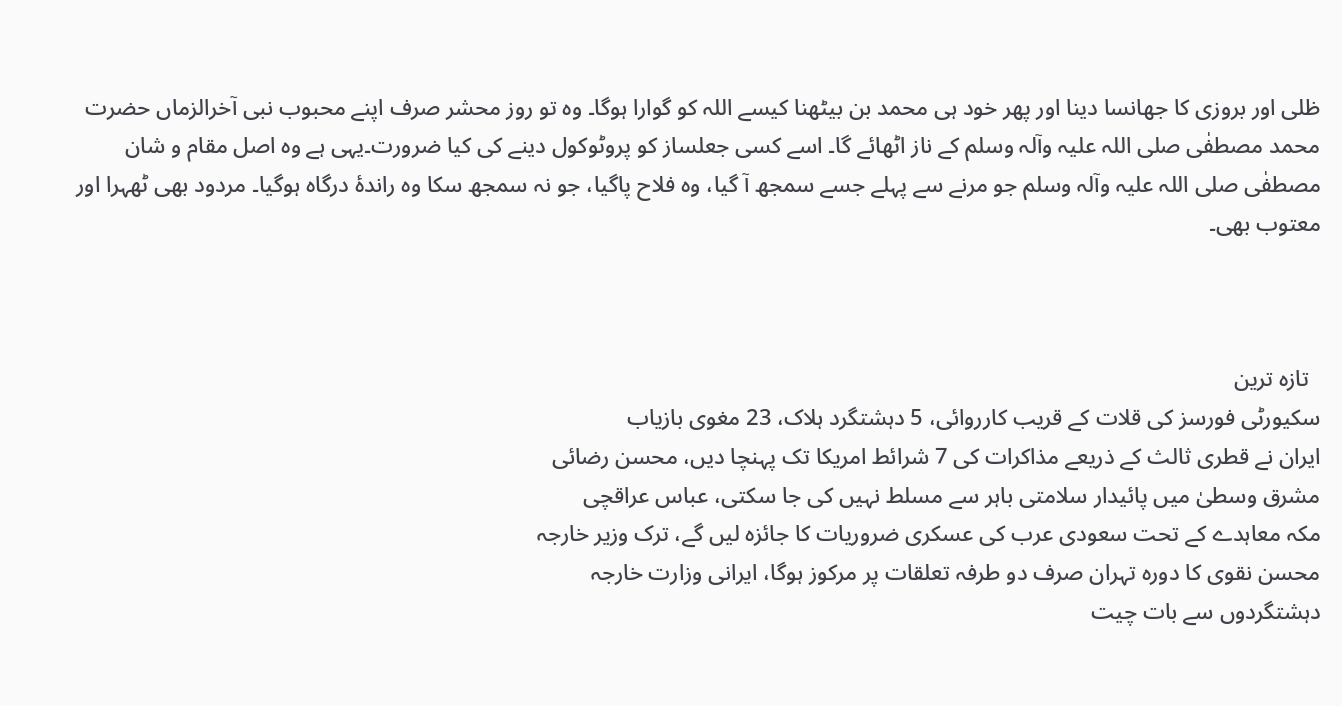ظلی اور بروزی کا جھانسا دینا اور پھر خود ہی محمد بن بیٹھنا کیسے اللہ کو گوارا ہوگا۔ وہ تو روز محشر صرف اپنے محبوب نبی آخرالزماں حضرت محمد مصطفٰی صلی اللہ علیہ وآلہ وسلم کے ناز اٹھائے گا۔ اسے کسی جعلساز کو پروٹوکول دینے کی کیا ضرورت۔یہی ہے وہ اصل مقام و شان مصطفٰی صلی اللہ علیہ وآلہ وسلم جو مرنے سے پہلے جسے سمجھ آ گیا، وہ فلاح پاگیا، جو نہ سمجھ سکا وہ راندۂ درگاہ ہوگیا۔ مردود بھی ٹھہرا اور معتوب بھی۔



  تازہ ترین
سکیورٹی فورسز کی قلات کے قریب کارروائی، 5 دہشتگرد ہلاک، 23 مغوی بازیاب
ایران نے قطری ثالث کے ذریعے مذاکرات کی 7 شرائط امریکا تک پہنچا دیں، محسن رضائی
مشرق وسطیٰ میں پائیدار سلامتی باہر سے مسلط نہیں کی جا سکتی، عباس عراقچی
مکہ معاہدے کے تحت سعودی عرب کی عسکری ضروریات کا جائزہ لیں گے، ترک وزیر خارجہ
محسن نقوی کا دورہ تہران صرف دو طرفہ تعلقات پر مرکوز ہوگا، ایرانی وزارت خارجہ
دہشتگردوں سے بات چیت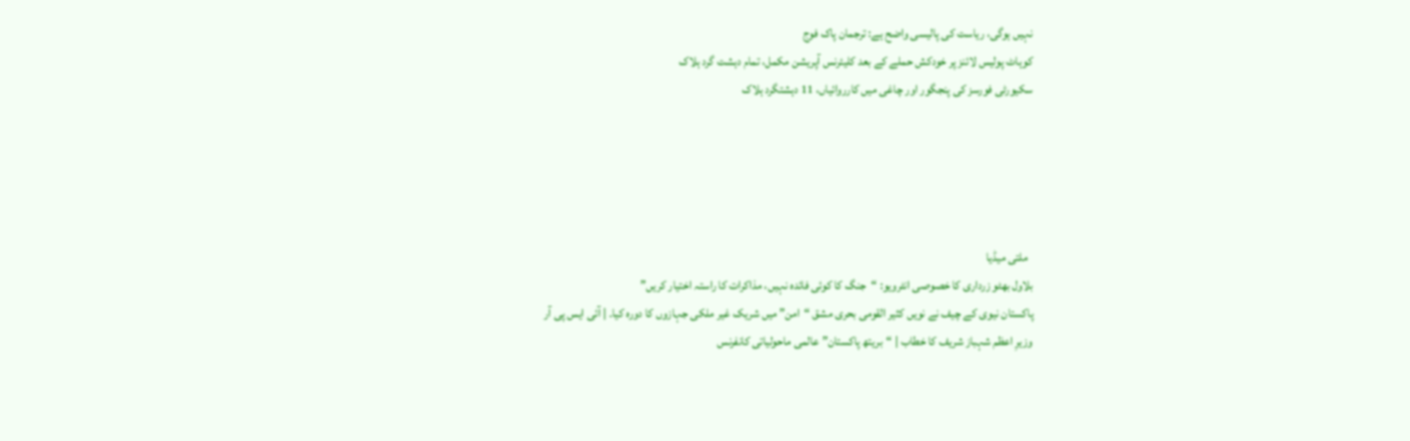نہیں ہوگی، ریاست کی پالیسی واضح ہے: ترجمان پاک فوج
کوہاٹ پولیس لائنز پر خودکش حملے کے بعد کلیئرنس آپریشن مکمل، تمام دہشت گرد ہلاک
سکیورٹی فورسز کی پنجگور اور چاغی میں کارروائیاں، 11 دہشتگرد ہلاک





  ملتی میڈیا
بلاول بھٹو زرداری کا خصوصی انٹرویو: “جنگ کا کوئی فائدہ نہیں، مذاکرات کا راستہ اختیار کریں”
پاکستان نیوی کے چیف نے نویں کثیر القومی بحری مشق “امن” میں شریک غیر ملکی جہازوں کا دورہ کیا۔ | آئی ایس پی آر
وزیرِ اعظم شہباز شریف کا خطاب | “بریتھ پاکستان” عالمی ماحولیاتی کانفرنس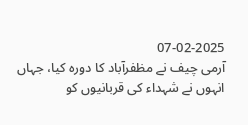07-02-2025
آرمی چیف نے مظفرآباد کا دورہ کیا، جہاں انہوں نے شہداء کی قربانیوں کو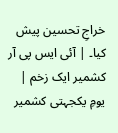خراجِ تحسین پیش کیا۔ | آئی ایس پی آر
کشمیر ایک زخم | یومِ یکجہتی کشمیر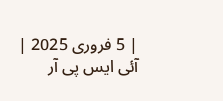| 5 فروری 2025 | آئی ایس پی آر